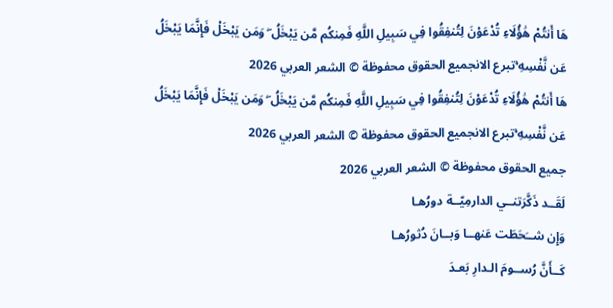هَا أَنتُمْ هَٰؤُلَاءِ تُدْعَوْنَ لِتُنفِقُوا فِي سَبِيلِ اللَّهِ فَمِنكُم مَّن يَبْخَلُ ۖ وَمَن يَبْخَلْ فَإِنَّمَا يَبْخَلُ عَن نَّفْسِهِ ۚتبرع الانجميع الحقوق محفوظة © الشعر العربي 2026
هَا أَنتُمْ هَٰؤُلَاءِ تُدْعَوْنَ لِتُنفِقُوا فِي سَبِيلِ اللَّهِ فَمِنكُم مَّن يَبْخَلُ ۖ وَمَن يَبْخَلْ فَإِنَّمَا يَبْخَلُ عَن نَّفْسِهِ ۚتبرع الانجميع الحقوق محفوظة © الشعر العربي 2026
جميع الحقوق محفوظة © الشعر العربي 2026
لَقَــد ذَكَّرَتنــي الدارمِيّــة دورُهـا
وَإِن شــَحَطَت عَنهــا وَبــانَ دُثورُهـا
كَــأَنَّ رُســومَ الـدارِ بَعـدَ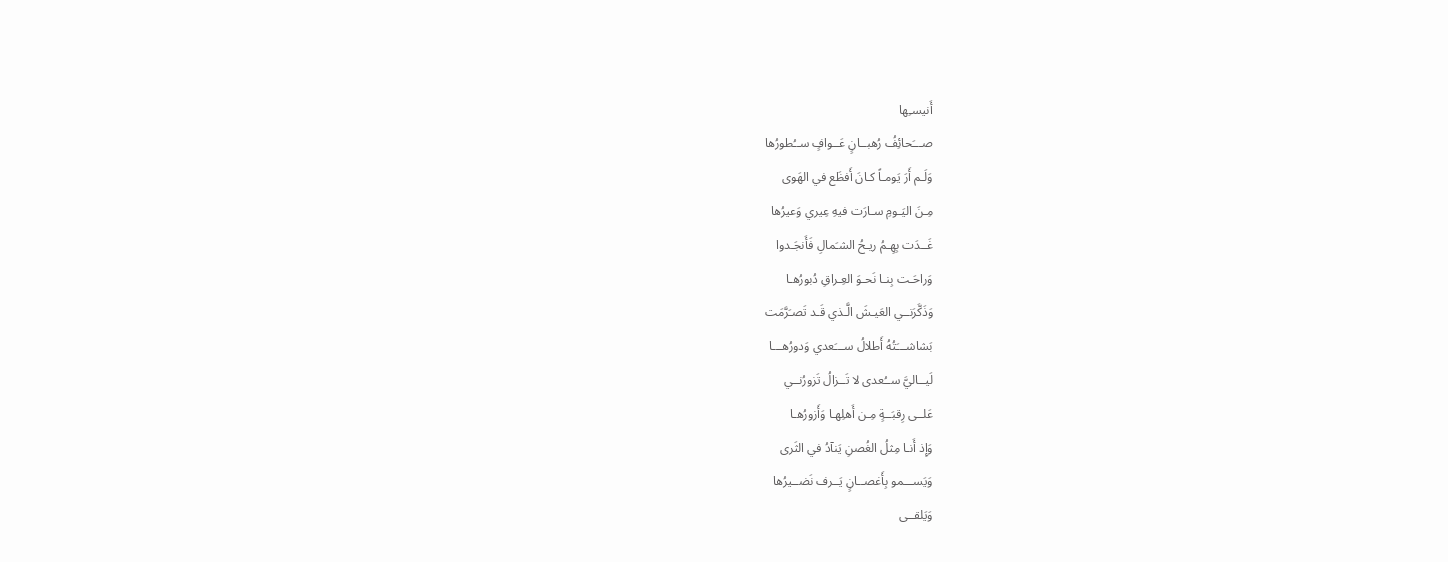أَنيسـِها
صـــَحائِفُ رُهبــانٍ عَــوافٍ ســُطورُها
وَلَـم أَرَ يَومـاً كـانَ أَفظَع في الهَوى
مِـنَ اليَـومِ سـارَت فيهِ عِيري وَعيرُها
غَــدَت بِهِـمُ ريـحُ الشـَمالِ فَأَنجَـدوا
وَراحَـت بِنـا نَحـوَ العِـراقِ دُبورُهـا
وَذَكَّرَنــي العَيـشَ الَّـذي قَـد تَصـَرَّمَت
بَشاشـــَتُهُ أَطلالُ ســـَعدي وَدورُهـــا
لَيــاليَّ ســُعدى لا تَــزالُ تَزورُنــي
عَلــى رِقبَــةٍ مِـن أَهلِهـا وَأَزورُهـا
وَإِذ أَنـا مِثلُ الغُصنِ يَنآدُ في الثَرى
وَيَســـمو بِأَغصــانٍ يَــرف نَضــيرُها
وَيَلقــى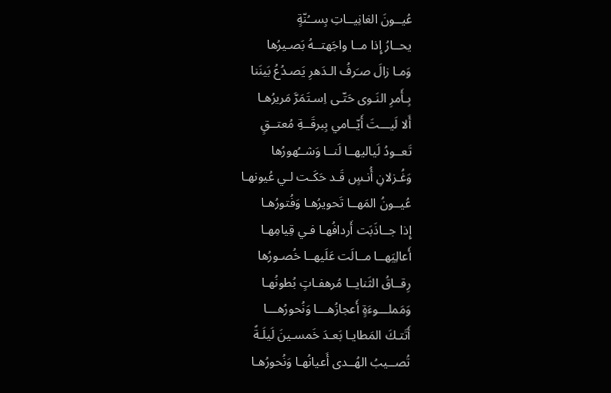عُيــونَ الغانِيــاتِ بِســُنّةٍ
يحــارُ إِذا مــا واجَهتــهُ بَصـيرُها
وَمـا زالَ صـَرفُ الـدَهرِ يَصـدُعُ بَينَنا
بِـأَمرِ النَـوى حَتّـى اِسـتَمَرَّ مَريرُهـا
أَلا لَيـــتَ أَيّــامي بِبرقَــةِ مُعتــقٍ
تَعــودُ لَياليهــا لَنــا وَشــُهورُها
وَغُـزلانِ أُنـسٍ قَـد حَكَـت لـي عُيونهـا
عُيــونُ المَهــا تَحويرُهـا وَفُتورُهـا
إِذا جــاذَبَت أَردافُهـا فـي قِيامِهـا
أَعالِيَهــا مــالَت عَلَيهــا خُصـورُها
رِقــاقُ الثَنايــا مُرهفـاتٍ بُطونُهـا
وَمَملـــوءَةٍ أَعجازُهـــا وَنُحورُهـــا
أَتَتـكَ المَطايـا بَعـدَ خَمسـينَ لَيلَـةً
تُصــيبُ الهُــدى أَعيانُهـا وَنُحورُهـا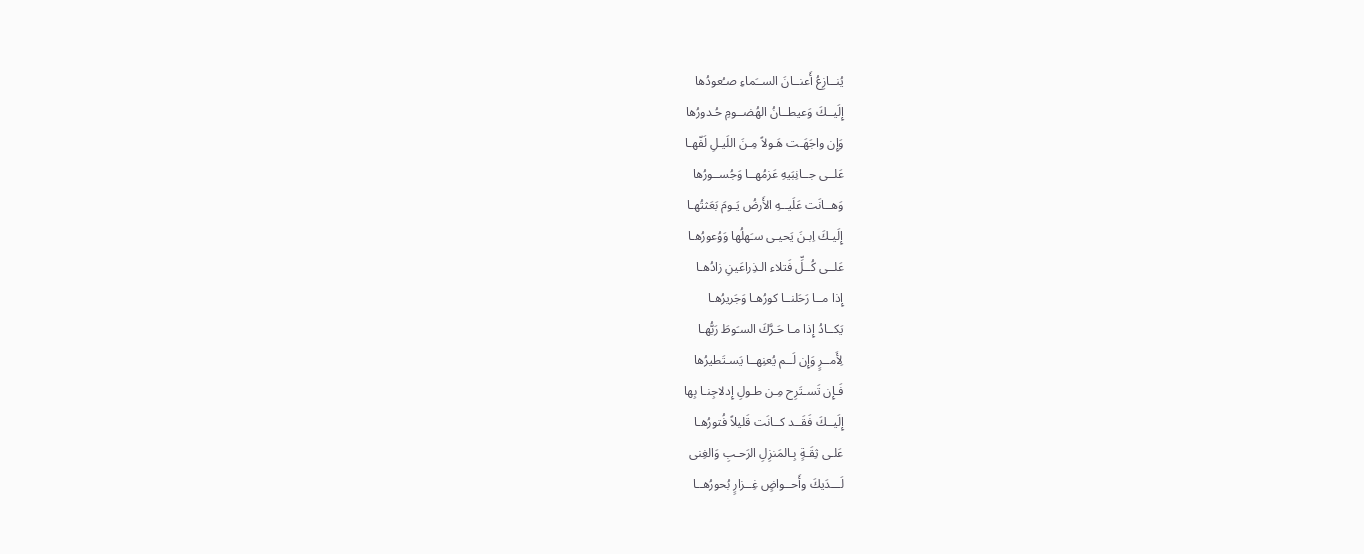يُنــازِعُ أَعنــانَ الســَماءِ صـُعودُها
إِلَيــكَ وَعيطــانُ الهُضــومِ حُـدورُها
وَإِن واجَهَـت هَـولاً مِـنَ اللَيـلِ لَفّهـا
عَلــى جــانِبَيهِ عَزمُهــا وَجُســورُها
وَهــانَت عَلَيــهِ الأَرضُ يَـومَ بَعَثتُهـا
إِلَيـكَ اِبـنَ يَحيـى سـَهلُها وَوُعورُهـا
عَلــى كُــلِّ فَتلاء الـذِراعَينِ زادُهـا
إِذا مــا رَحَلنــا كورُهـا وَجَريرُهـا
يَكــادُ إِذا مـا حَـرَّكَ السـَوطَ رَبُّهـا
لِأَمــرٍ وَإِن لَــم يُعنِهــا يَسـتَطيرُها
فَـإِن تَسـتَرِح مِـن طـولِ إِدلاجِنـا بِها
إِلَيــكَ فَقَــد كــانَت قَليلاً فُتورُهـا
عَلـى ثِقَـةٍ بِـالمَنزِلِ الرَحـبِ وَالغِنى
لَـــدَيكَ وأَحــواضٍ غِــزارٍ بُحورُهــا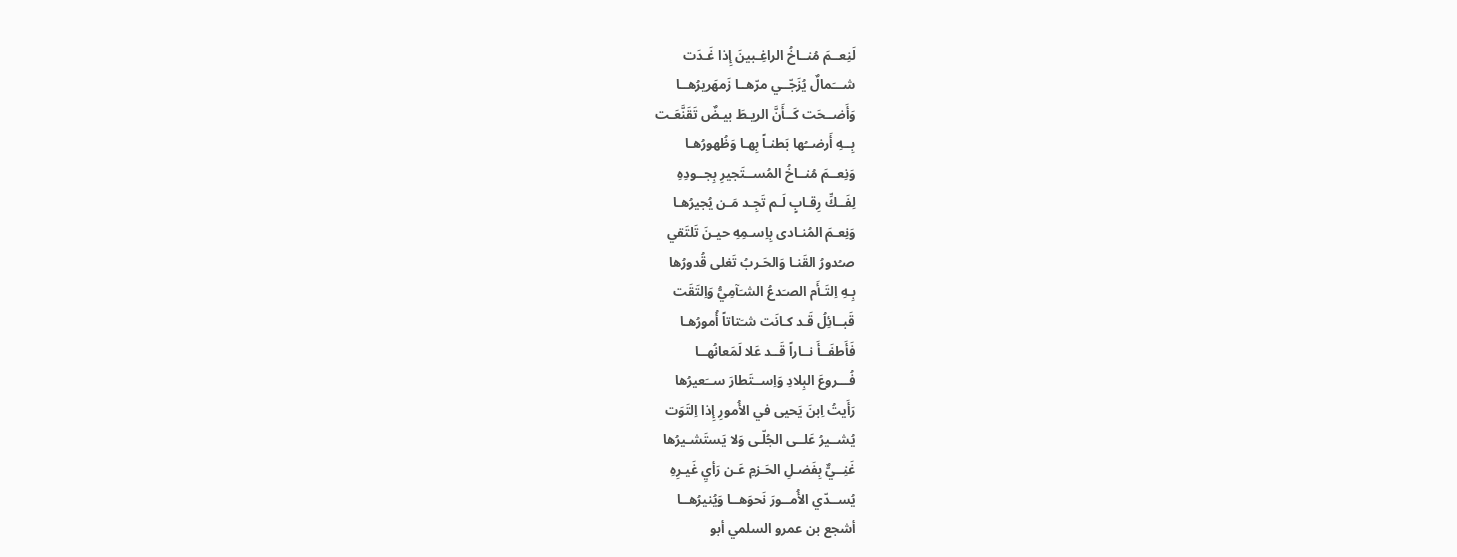لَنِعــمَ مُنــاخُ الراغِـبينَ إِذا غَـدَت
شـــَمالٌ يُزَجّــي مرّهــا زَمهَريرُهــا
وَأَضــحَت كَــأَنَّ الريـطَ بيـضٌ تَقَنَّعَـت
بِــهِ أَرضــُها بَطنـاً بِهـا وَظُهورُهـا
وَنِعــمَ مُنــاخُ المُســتَجيرِ بِجــودِهِ
لِفَــكِّ رِقـابٍ لَـم تَجِـد مَـن يُجيرُهـا
وَنِعـمَ المُنـادى بِاِسـمِهِ حيـنَ تَلتَقي
صـُدورُ القَنـا وَالحَـربُ تَغلى قُدورُها
بِـهِ اِلتَـأَم الصـَدعُ الشـَآمِيُّ وَاِلتَقَت
قَبــائِلُ قَـد كـانَت شـَتاتاً أُمورُهـا
فَأَطفَــأَ نــاراً قَــد عَلا لَمَعانُهــا
فُـــروعَ البِلادِ وَاِســتَطارَ ســَعيرُها
رَأَيتُ اِبنَ يَحيى في الأُمورِ إِذا اِلتَوَت
يُشــيرُ عَلــى الجُلّـى وَلا يَستَشـيرُها
غَنِــيٌّ بِفَضـلِ الحَـزمِ عَـن رَأيِ غَيـرِهِ
يُســدّي الأُمــورَ نَحوَهــا وَيُنيرُهــا
أشجع بن عمرو السلمي أبو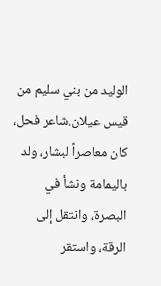الوليد من بني سليم من قيس عيلان.شاعر فحل، كان معاصراً لبشار، ولد باليمامة ونشأ في البصرة، وانتقل إلى الرقة، واستقر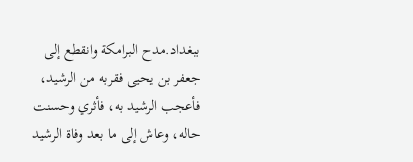ببغداد.مدح البرامكة وانقطع إلى جعفر بن يحيى فقربه من الرشيد، فأعجب الرشيد به، فأثري وحسنت حاله، وعاش إلى ما بعد وفاة الرشيد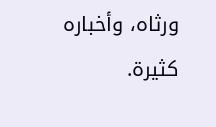ورثاه، وأخباره كثيرة.